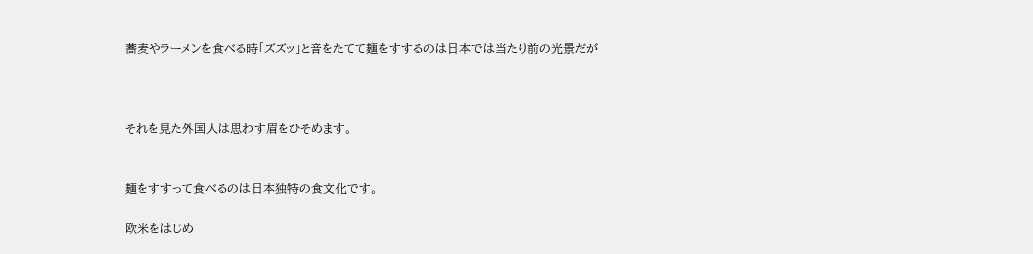蕎麦やラーメンを食べる時「ズズッ」と音をたてて麺をすするのは日本では当たり前の光景だが



それを見た外国人は思わす眉をひそめます。


麺をすすって食べるのは日本独特の食文化です。

欧米をはじめ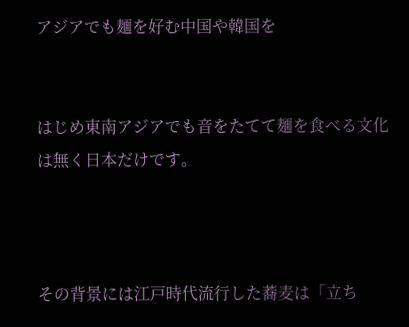アジアでも麺を好む中国や韓国を


はじめ東南アジアでも音をたてて麺を食べる文化は無く日本だけです。



その背景には江戸時代流行した蕎麦は「立ち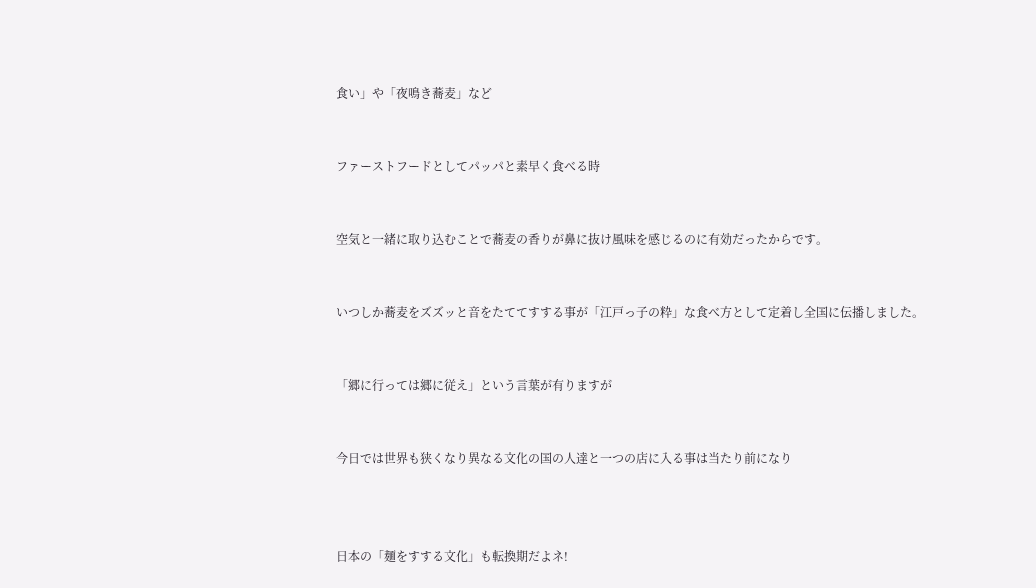食い」や「夜鳴き蕎麦」など


ファーストフードとしてパッパと素早く食べる時


空気と一緒に取り込むことで蕎麦の香りが鼻に抜け風味を感じるのに有効だったからです。


いつしか蕎麦をズズッと音をたててすする事が「江戸っ子の粋」な食べ方として定着し全国に伝播しました。


「郷に行っては郷に従え」という言葉が有りますが


今日では世界も狭くなり異なる文化の国の人達と一つの店に入る事は当たり前になり



日本の「麺をすする文化」も転換期だよネ!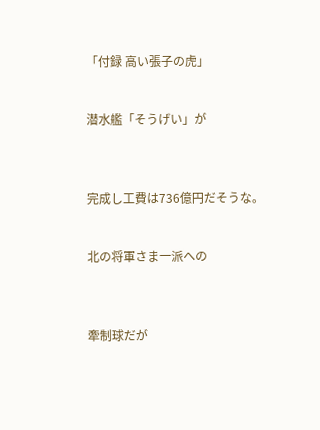「付録 高い張子の虎」


潜水艦「そうげい」が



完成し工費は736億円だそうな。


北の将軍さま一派への



牽制球だが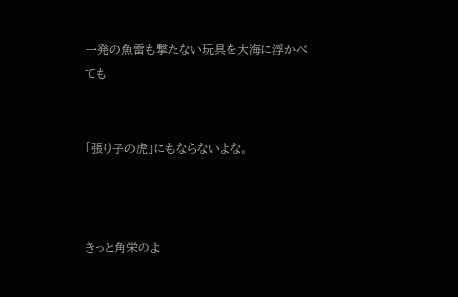一発の魚雷も撃たない玩具を大海に浮かべても


「張り子の虎」にもならないよな。



きっと角栄のよ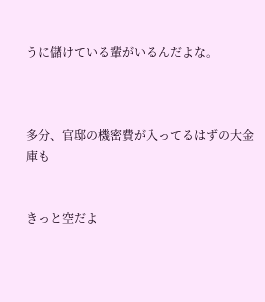うに儲けている輩がいるんだよな。



多分、官邸の機密費が入ってるはずの大金庫も


きっと空だよ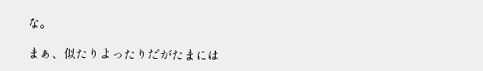な。

まぁ、似たりよったりだがたまには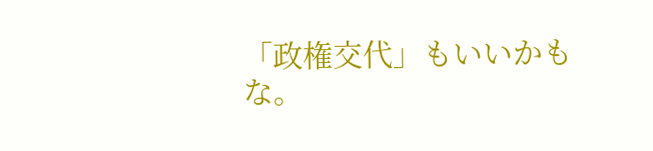「政権交代」もいいかもな。